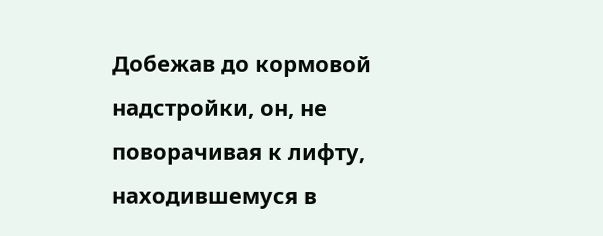Добежав до кормовой надстройки, он, не поворачивая к лифту, находившемуся в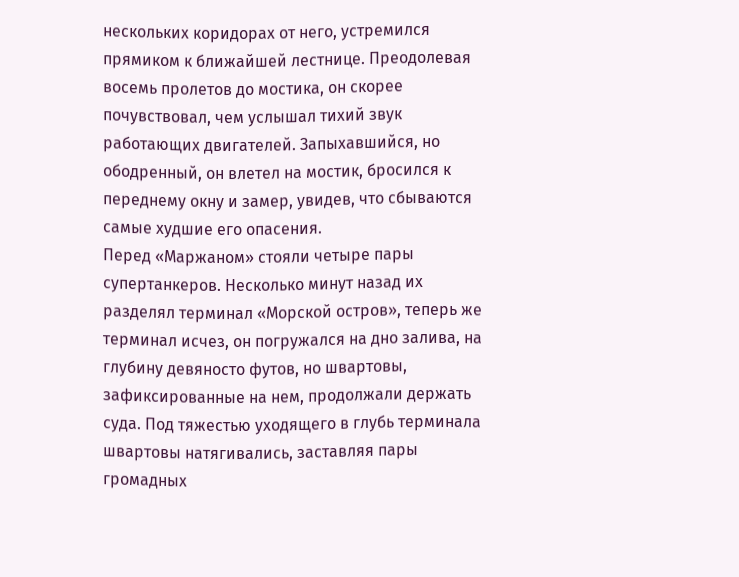нескольких коридорах от него, устремился прямиком к ближайшей лестнице. Преодолевая восемь пролетов до мостика, он скорее почувствовал, чем услышал тихий звук работающих двигателей. Запыхавшийся, но ободренный, он влетел на мостик, бросился к переднему окну и замер, увидев, что сбываются самые худшие его опасения.
Перед «Маржаном» стояли четыре пары супертанкеров. Несколько минут назад их разделял терминал «Морской остров», теперь же терминал исчез, он погружался на дно залива, на глубину девяносто футов, но швартовы, зафиксированные на нем, продолжали держать суда. Под тяжестью уходящего в глубь терминала швартовы натягивались, заставляя пары громадных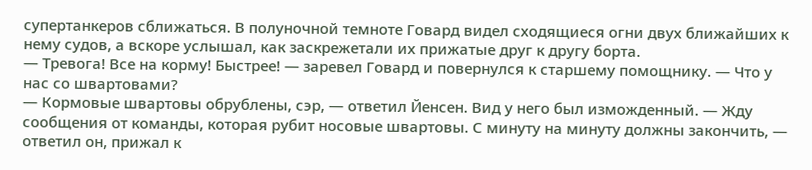супертанкеров сближаться. В полуночной темноте Говард видел сходящиеся огни двух ближайших к нему судов, а вскоре услышал, как заскрежетали их прижатые друг к другу борта.
— Тревога! Все на корму! Быстрее! — заревел Говард и повернулся к старшему помощнику. — Что у нас со швартовами?
— Кормовые швартовы обрублены, сэр, — ответил Йенсен. Вид у него был изможденный. — Жду сообщения от команды, которая рубит носовые швартовы. С минуту на минуту должны закончить, — ответил он, прижал к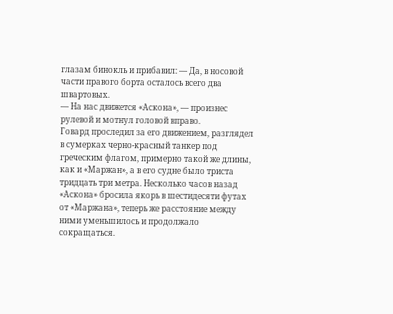глазам бинокль и прибавил: — Да, в носовой части правого борта осталось всего два швартовых.
— На нас движется «Аскона», — произнес рулевой и мотнул головой вправо.
Говард проследил за его движением, разглядел в сумерках черно-красный танкер под греческим флагом, примерно такой же длины, как и «Маржан», а в его судне было триста тридцать три метра. Несколько часов назад «Аскона» бросила якорь в шестидесяти футах от «Маржана», теперь же расстояние между ними уменьшилось и продолжало сокращаться.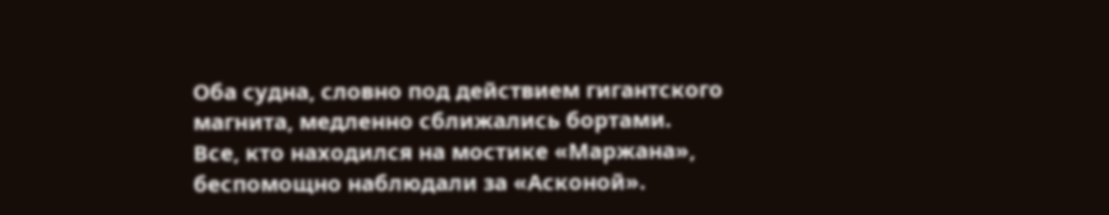Оба судна, словно под действием гигантского магнита, медленно сближались бортами.
Все, кто находился на мостике «Маржана», беспомощно наблюдали за «Асконой».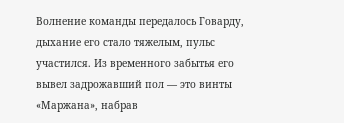Волнение команды передалось Говарду, дыхание его стало тяжелым, пульс участился. Из временного забытья его вывел задрожавший пол — это винты «Маржана», набрав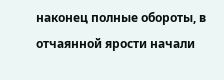наконец полные обороты, в отчаянной ярости начали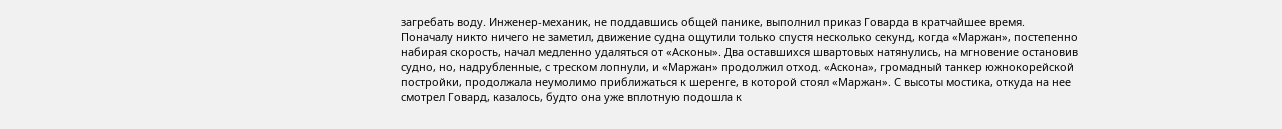загребать воду. Инженер-механик, не поддавшись общей панике, выполнил приказ Говарда в кратчайшее время.
Поначалу никто ничего не заметил, движение судна ощутили только спустя несколько секунд, когда «Маржан», постепенно набирая скорость, начал медленно удаляться от «Асконы». Два оставшихся швартовых натянулись, на мгновение остановив судно, но, надрубленные, с треском лопнули, и «Маржан» продолжил отход. «Аскона», громадный танкер южнокорейской постройки, продолжала неумолимо приближаться к шеренге, в которой стоял «Маржан». С высоты мостика, откуда на нее смотрел Говард, казалось, будто она уже вплотную подошла к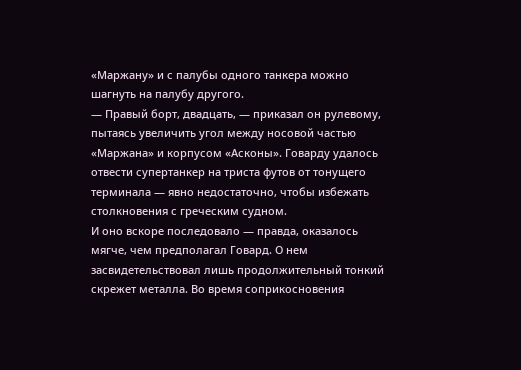«Маржану» и с палубы одного танкера можно шагнуть на палубу другого.
— Правый борт, двадцать, — приказал он рулевому, пытаясь увеличить угол между носовой частью «Маржана» и корпусом «Асконы». Говарду удалось отвести супертанкер на триста футов от тонущего терминала — явно недостаточно, чтобы избежать столкновения с греческим судном.
И оно вскоре последовало — правда, оказалось мягче, чем предполагал Говард. О нем засвидетельствовал лишь продолжительный тонкий скрежет металла. Во время соприкосновения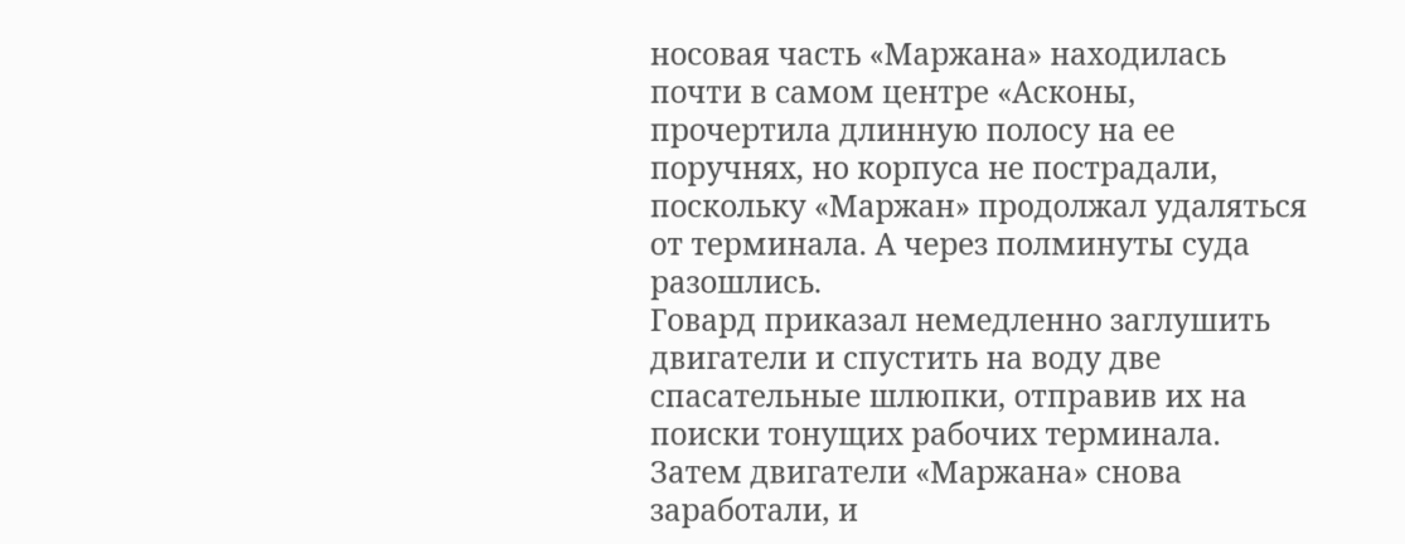носовая часть «Маржана» находилась почти в самом центре «Асконы, прочертила длинную полосу на ее поручнях, но корпуса не пострадали, поскольку «Маржан» продолжал удаляться от терминала. А через полминуты суда разошлись.
Говард приказал немедленно заглушить двигатели и спустить на воду две спасательные шлюпки, отправив их на поиски тонущих рабочих терминала. Затем двигатели «Маржана» снова заработали, и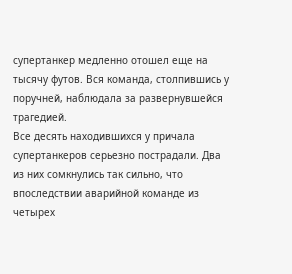супертанкер медленно отошел еще на тысячу футов. Вся команда, столпившись у поручней, наблюдала за развернувшейся трагедией.
Все десять находившихся у причала супертанкеров серьезно пострадали. Два из них сомкнулись так сильно, что впоследствии аварийной команде из четырех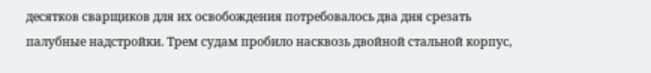десятков сварщиков для их освобождения потребовалось два дня срезать палубные надстройки. Трем судам пробило насквозь двойной стальной корпус,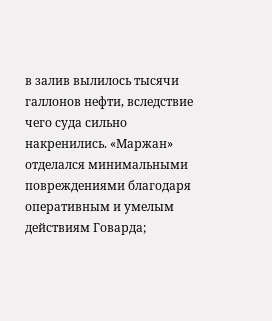в залив вылилось тысячи галлонов нефти, вследствие чего суда сильно накренились. «Маржан» отделался минимальными повреждениями благодаря оперативным и умелым действиям Говарда;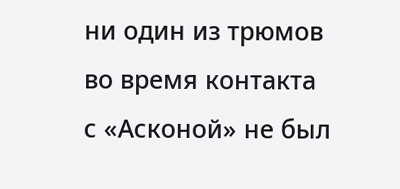ни один из трюмов во время контакта с «Асконой» не был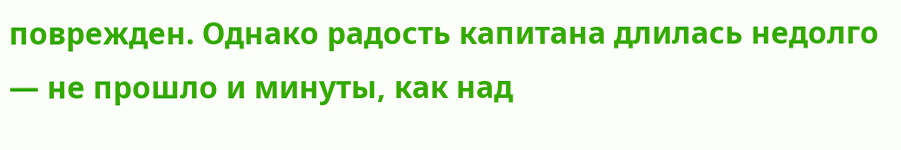поврежден. Однако радость капитана длилась недолго — не прошло и минуты, как над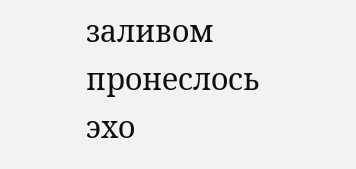заливом пронеслось эхо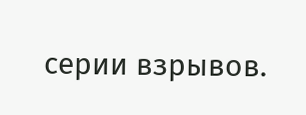серии взрывов.